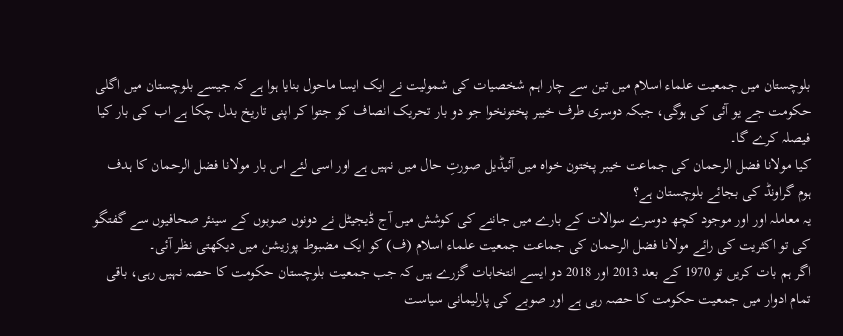بلوچستان میں جمعیت علماء اسلام میں تین سے چار اہم شخصیات کی شمولیت نے ایک ایسا ماحول بنایا ہوا ہے کہ جیسے بلوچستان میں اگلی حکومت جے یو آئی کی ہوگی، جبکہ دوسری طرف خیبر پختونخوا جو دو بار تحریک انصاف کو جتوا کر اپنی تاریخ بدل چکا ہے اب کی بار کیا فیصلہ کرے گا۔
کیا مولانا فضل الرحمان کی جماعت خیبر پختون خواہ میں آئیڈیل صورتِ حال میں نہیں ہے اور اسی لئے اس بار مولانا فضل الرحمان کا ہدف ہوم گراونڈ کی بجائے بلوچستان ہے؟
یہ معاملہ اور اور موجود کچھ دوسرے سوالات کے بارے میں جاننے کی کوشش میں آج ڈیجیٹل نے دونوں صوبوں کے سینئر صحافیوں سے گفتگو کی تو اکثریت کی رائے مولانا فضل الرحمان کی جماعت جمعیت علماء اسلام (ف) کو ایک مضبوط پوزیشن میں دیکھتی نظر آئی۔
اگر ہم بات کریں تو 1970 کے بعد 2013 اور 2018 دو ایسے انتخابات گزرے ہیں کہ جب جمعیت بلوچستان حکومت کا حصہ نہیں رہی، باقی تمام ادوار میں جمعیت حکومت کا حصہ رہی ہے اور صوبے کی پارلیمانی سیاست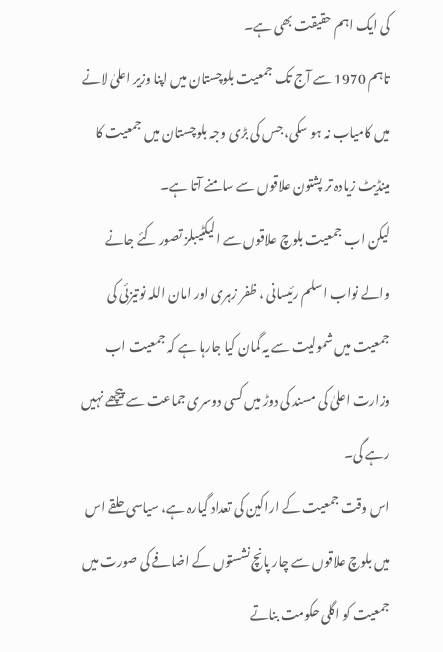کی ایک اہم حقیقت بھی ہے۔
تاہم 1970 سے آج تک جمعیت بلوچستان میں اپنا وزیر اعلیٰ لانے میں کامیاب نہ ہو سکی، جس کی بڑی وجہ بلوچستان میں جمعیت کا مینڈیٹ زیادہ تر پشتون علاقوں سے سامنے آتا ہے۔
لیکن اب جمعیت بلوچ علاقوں سے الیکٹیبلز تصور کئے جانے والے نواب اسلم رئیسانی ، ظفر زہری اور امان اللہ نوتیزئی کی جمعیت میں شمولیت سے یہ گمان کیا جارہا ہے کہ جمعیت اب وزارت اعلیٰ کی مسند کی دوڑ میں کسی دوسری جماعت سے پیچھے نہیں رہے گی۔
اس وقت جمعیت کے اراکین کی تعداد گیارہ ہے، سیاسی حلقے اس میں بلوچ علاقوں سے چار پانچ نشستوں کے اضافے کی صورت میں جمعیت کو اگلی حکومت بناتے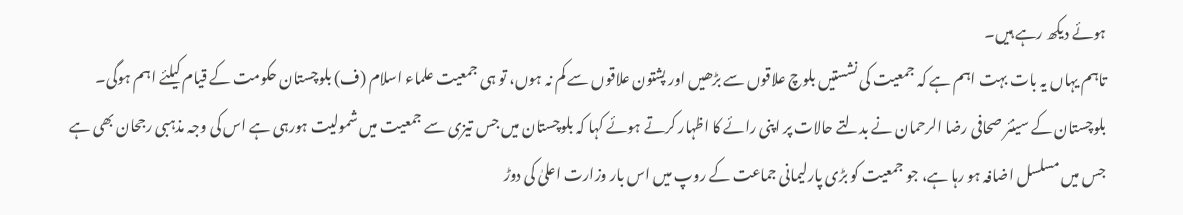ہوئے دیکھ رہے ہیں۔
تاہم یہاں یہ بات بہت اہم ہے کہ جمعیت کی نشستیں بلوچ علاقوں سے بڑھیں اور پشتون علاقوں سے کم نہ ہوں، تو ہی جمعیت علماء اسلام (ف) بلوچستان حکومت کے قیام کیلئے اہم ہوگی۔
بلوچستان کے سینئر صحافی رضا الرحمان نے بدلتے حالات پر اپنی رائے کا اظہار کرتے ہوئے کہا کہ بلوچستان میں جس تیزی سے جمعیت میں شمولیت ہورہی ہے اس کی وجہ مذہبی رجحان بھی ہے جس میں مسلسل اضافہ ہو رہا ہے، جو جمعیت کو بڑی پارلیمانی جماعت کے روپ میں اس بار وزارت اعلیٰ کی دوڑ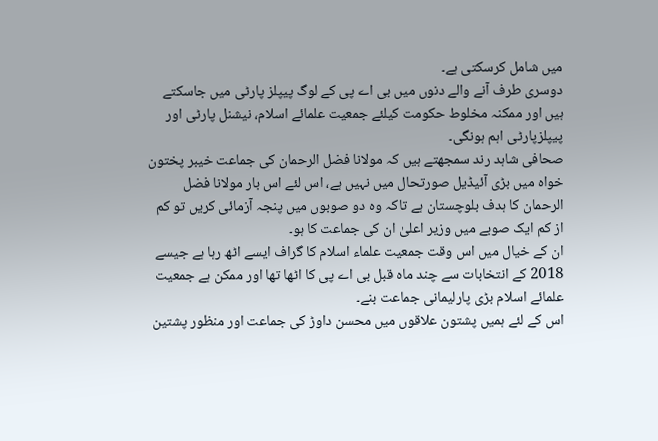میں شامل کرسکتی ہے۔
دوسری طرف آنے والے دنوں میں بی اے پی کے لوگ پیپلز پارٹی میں جاسکتے ہیں اور ممکنہ مخلوط حکومت کیلئے جمعیت علمائے اسلام، نیشنل پارٹی اور پیپلزپارٹی اہم ہونگی۔
صحافی شاہد رند سمجھتے ہیں کہ مولانا فضل الرحمان کی جماعت خیبر پختون خواہ میں بڑی آئیڈیل صورتحال میں نہیں ہے، اس لئے اس بار مولانا فضل الرحمان کا ہدف بلوچستان ہے تاکہ وہ دو صوبوں میں پنجہ آزمائی کریں تو کم از کم ایک صوبے میں وزیر اعلیٰ ان کی جماعت کا ہو۔
ان کے خیال میں اس وقت جمعیت علماء اسلام کا گراف ایسے اٹھ رہا ہے جیسے 2018 کے انتخابات سے چند ماہ قبل بی اے پی کا اٹھا تھا اور ممکن ہے جمعیت علمائے اسلام بڑی پارلیمانی جماعت بنے۔
اس کے لئے ہمیں پشتون علاقوں میں محسن داوڑ کی جماعت اور منظور پشتین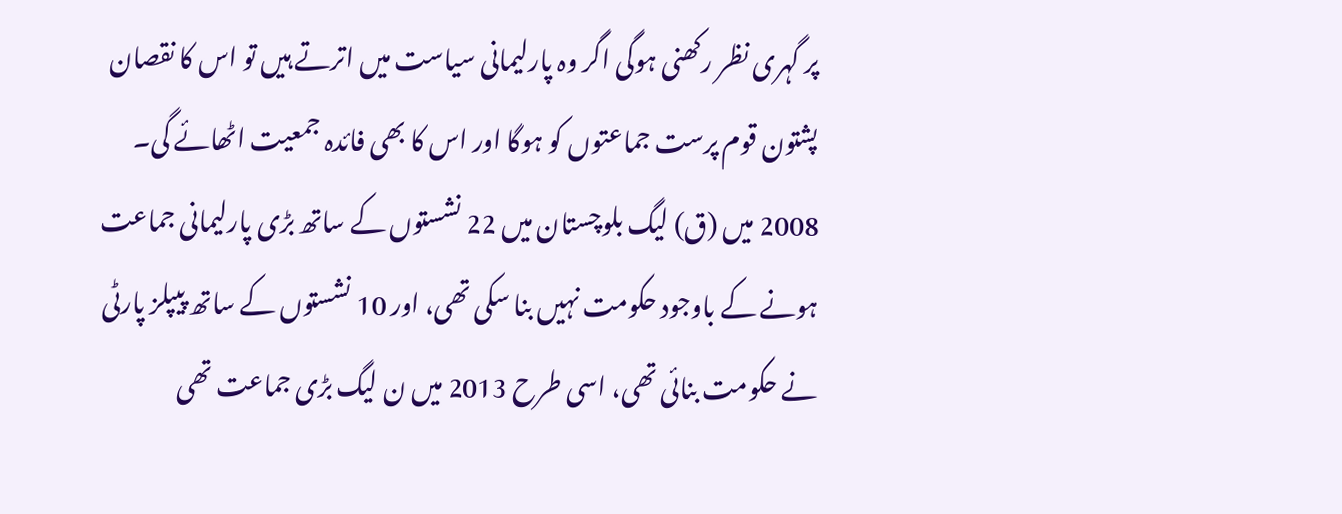پر گہری نظر رکھنی ہوگی اگر وہ پارلیمانی سیاست میں اترتے ہیں تو اس کا نقصان پشتون قوم پرست جماعتوں کو ہوگا اور اس کا بھی فائدہ جمعیت اٹھائے گی۔
2008 میں (ق) لیگ بلوچستان میں 22 نشستوں کے ساتھ بڑی پارلیمانی جماعت ہونے کے باوجود حکومت نہیں بنا سکی تھی، اور 10 نشستوں کے ساتھ پیپلز پارٹی نے حکومت بنائی تھی، اسی طرح 2013 میں ن لیگ بڑی جماعت تھی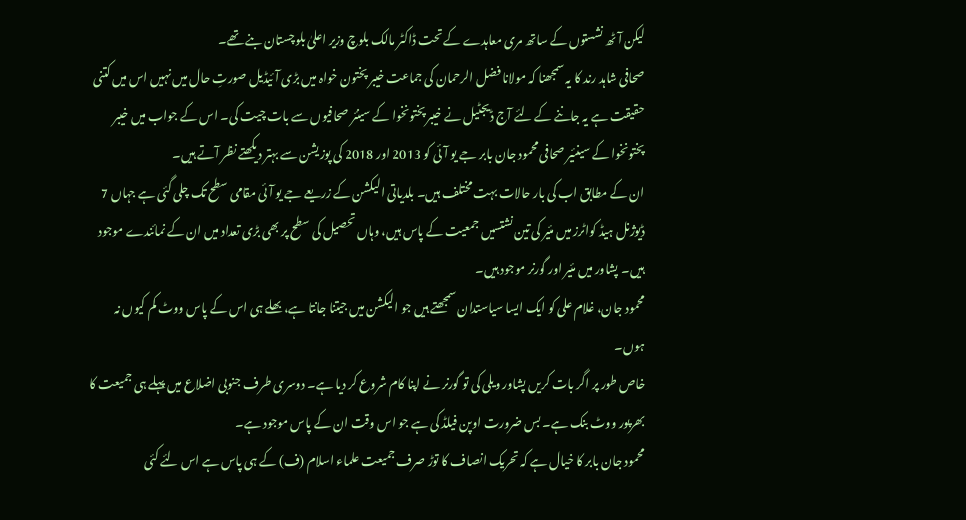لیکن آٹھ نشستوں کے ساتھ مری معاہدے کے تحت ڈاکٹر مالک بلوچ وزیر اعلیٰ بلوچستان بنے تھے۔
صحافی شاہد رند کا یہ سمجھنا کہ مولانا فضل الرحمان کی جماعت خیبر پختون خواہ میں بڑی آئیڈیل صورتِ حال میں نہیں اس میں کتنی حقیقت ہے یہ جاننے کے لئے آج ڈیجٹیل نے خیبر پختونخوا کے سینئر صحافیوں سے بات چیت کی۔ اس کے جواب میں خیبر پختونخوا کے سینئیر صحافی محمود جان بابر جے یو آئی کو 2013 اور 2018 کی پوزیشن سے بہتر دیکھتے نظر آتے ہیں۔
ان کے مطابق اب کی بار حالات بہت مختلف ہیں۔ بلدیاتی الیکشن کے زریعے جے یو آئی مقامی سطح تک چلی گئی ہے جہاں 7 ڈیوژنل ہیڈ کواٹرز میں مئیر کی تین نشتسیں جمعیت کے پاس ہیں، وہاں تحصیل کی سطح پر بھی بڑی تعداد میں ان کے نمائندے موجود ہیں۔ پشاور میں مئیر اور گورنر موجود ہیں۔
محمود جان، غلام علی کو ایک ایسا سیاستدان سمجھتے ہیں جو الیکشن میں جیتنا جانتا ہے، بھلے ہی اس کے پاس ووٹ کم کیوں نہ ہوں۔
خاص طور پر اگر بات کریں پشاور ویلی کی تو گورنر نے اپنا کام شروع کر دیا ہے۔ دوسری طرف جنوبی اضلاع میں پہلے ہی جمیعت کا بھرپور ووٹ بنک ہے۔ بس ضرورت اوپن فیلڈ کی ہے جو اس وقت ان کے پاس موجود ہے۔
محمود جان بابر کا خیال ہے کہ تحریک انصاف کا توڑ صرف جمیعت علماء اسلام (ف) کے ہی پاس ہے اس لئے کئی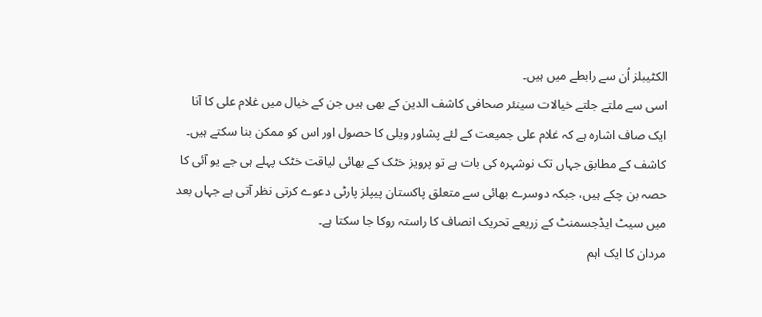الکٹیبلز اُن سے رابطے میں ہیں۔
اسی سے ملتے جلتے خیالات سینئر صحافی کاشف الدین کے بھی ہیں جن کے خیال میں غلام علی کا آنا ایک صاف اشارہ ہے کہ غلام علی جمیعت کے لئے پشاور ویلی کا حصول اور اس کو ممکن بنا سکتے ہیں۔
کاشف کے مطابق جہاں تک نوشہرہ کی بات ہے تو پرویز خٹک کے بھائی لیاقت خٹک پہلے ہی جے یو آئی کا حصہ بن چکے ہیں، جبکہ دوسرے بھائی سے متعلق پاکستان پیپلز پارٹی دعوے کرتی نظر آتی ہے جہاں بعد میں سیٹ ایڈجسمنٹ کے زریعے تحریک انصاف کا راستہ روکا جا سکتا ہے۔
مردان کا ایک اہم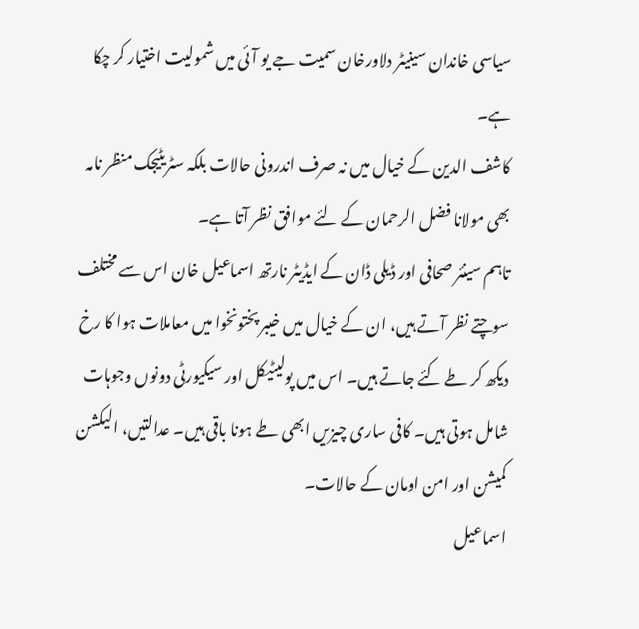سیاسی خاندان سینیٹر دلاورخان سمیت جے یو آئی میں شمولیت اختیار کر چکا ہے۔
کاشف الدین کے خیال میں نہ صرف اندرونی حالات بلکہ سٹریٹیجک منظر نامہ بھی مولانا فضل الرحمان کے لئے موافق نظر آتا ہے۔
تاہم سینئر صحافی اور ڈیلی ڈان کے ایڈیٹر نارتھ اسماعیل خان اس سے مختلف سوچتے نظر آتے ہیں، ان کے خیال میں خیبر پختونخوا میں معاملات ہوا کا رخ دیکھ کر طے کئے جاتے ہیں۔ اس میں پولیٹیکل اور سیکیورٹی دونوں وجوہات شامل ہوتی ہیں۔ کافی ساری چیزیں ابھی طے ہونا باقی ہیں۔ عدالتیں، الیکشن کمیشن اور امن اومان کے حالات۔
اسماعیل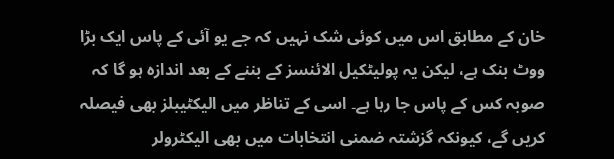خان کے مطابق اس میں کوئی شک نہیں کہ جے یو آئی کے پاس ایک بڑا ووٹ بنک ہے، لیکن یہ پولیٹکیل الائنسز کے بننے کے بعد اندازہ ہو گا کہ صوبہ کس کے پاس جا رہا ہے۔ اسی کے تناظر میں الیکٹیبلز بھی فیصلہ کریں گے، کیونکہ گزشتہ ضمنی انتخابات میں بھی الیکٹرولر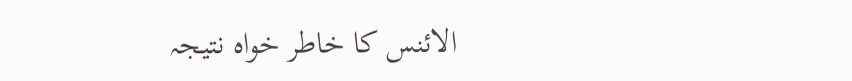الائنس کا خاطر خواہ نتیجہ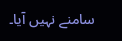سامنے نہیں آیا۔